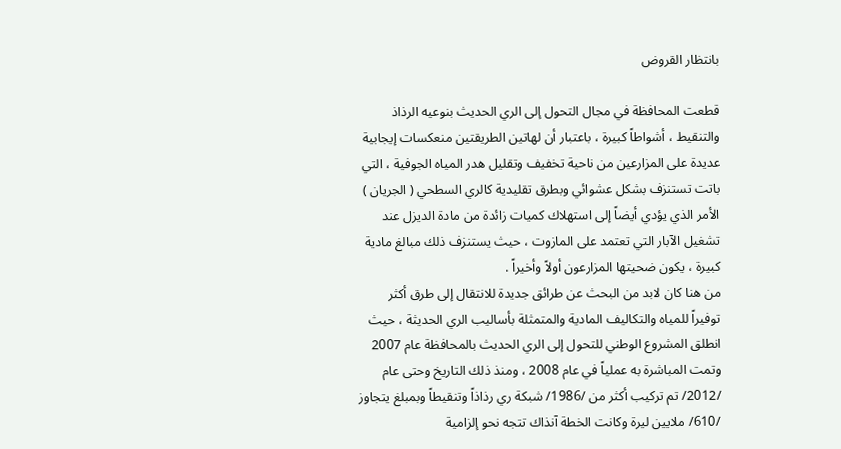بانتظار القروض

قطعت المحافظة في مجال التحول إلى الري الحديث بنوعيه الرذاذ والتنقيط ، أشواطاً كبيرة ، باعتبار أن لهاتين الطريقتين منعكسات إيجابية عديدة على المزارعين من ناحية تخفيف وتقليل هدر المياه الجوفية ، التي باتت تستنزف بشكل عشوائي وبطرق تقليدية كالري السطحي ( الجريان ) الأمر الذي يؤدي أيضاً إلى استهلاك كميات زائدة من مادة الديزل عند تشغيل الآبار التي تعتمد على المازوت ، حيث يستنزف ذلك مبالغ مادية كبيرة ، يكون ضحيتها المزارعون أولاً وأخيراً .
من هنا كان لابد من البحث عن طرائق جديدة للانتقال إلى طرق أكثر توفيراً للمياه والتكاليف المادية والمتمثلة بأساليب الري الحديثة ، حيث انطلق المشروع الوطني للتحول إلى الري الحديث بالمحافظة عام 2007 وتمت المباشرة به عملياً في عام 2008 ، ومنذ ذلك التاريخ وحتى عام /2012/ تم تركيب أكثر من /1986/ شبكة ري رذاذاً وتنقيطاً وبمبلغ يتجاوز /610/ ملايين ليرة وكانت الخطة آنذاك تتجه نحو إلزامية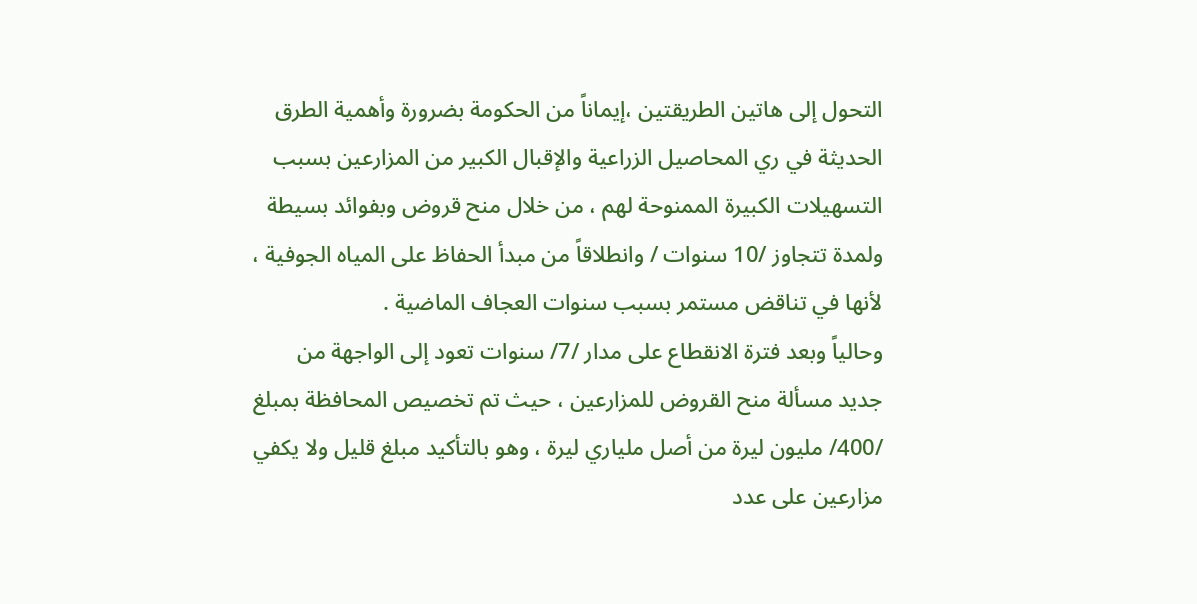التحول إلى هاتين الطريقتين ،إيماناً من الحكومة بضرورة وأهمية الطرق الحديثة في ري المحاصيل الزراعية والإقبال الكبير من المزارعين بسبب التسهيلات الكبيرة الممنوحة لهم ، من خلال منح قروض وبفوائد بسيطة ولمدة تتجاوز /10 سنوات / وانطلاقاً من مبدأ الحفاظ على المياه الجوفية ، لأنها في تناقض مستمر بسبب سنوات العجاف الماضية .
وحالياً وبعد فترة الانقطاع على مدار /7/ سنوات تعود إلى الواجهة من جديد مسألة منح القروض للمزارعين ، حيث تم تخصيص المحافظة بمبلغ /400/ مليون ليرة من أصل ملياري ليرة ، وهو بالتأكيد مبلغ قليل ولا يكفي مزارعين على عدد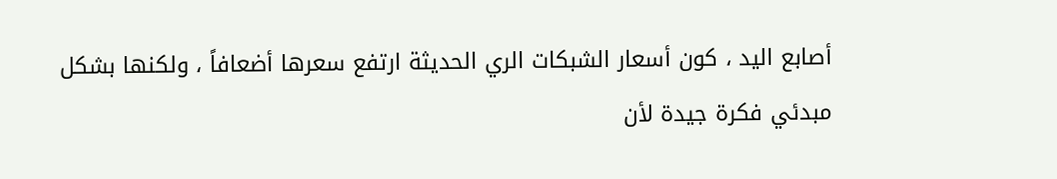أصابع اليد ، كون أسعار الشبكات الري الحديثة ارتفع سعرها أضعافاً ، ولكنها بشكل مبدئي فكرة جيدة لأن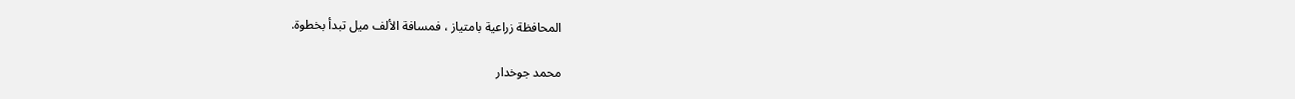المحافظة زراعية بامتياز ، فمسافة الألف ميل تبدأ بخطوة.

محمد جوخدار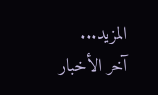المزيد...
آخر الأخبار